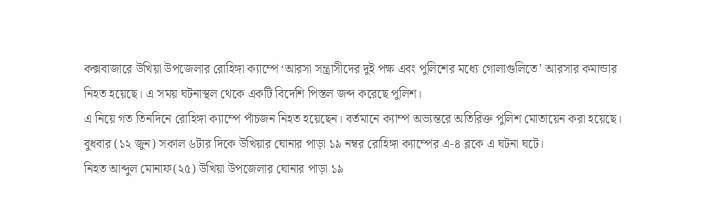কক্সবাজারে উখিয়া উপজেলার রোহিঙ্গা ক্যাম্পে ‘আরসা সন্ত্রাসীদের দুই পক্ষ এবং পুলিশের মধ্যে গোলাগুলিতে’ আরসার কমান্ডার নিহত হয়েছে। এ সময় ঘটনাস্থল থেকে একটি বিদেশি পিস্তল জব্দ করেছে পুলিশ।
এ নিয়ে গত তিনদিনে রোহিঙ্গা ক্যাম্পে পাঁচজন নিহত হয়েছেন। বর্তমানে ক্যাম্প অভ্যন্তরে অতিরিক্ত পুলিশ মোতায়েন করা হয়েছে।
বুধবার (১২ জুন) সকাল ৬টার দিকে উখিয়ার ঘোনার পাড়া ১৯ নম্বর রোহিঙ্গা ক্যাম্পের এ-৪ ব্লকে এ ঘটনা ঘটে।
নিহত আব্দুল মোনাফ(২৫) উখিয়া উপজেলার ঘোনার পাড়া ১৯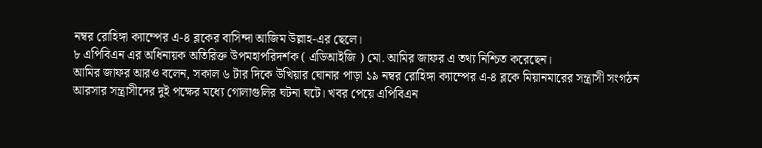নম্বর রোহিঙ্গা ক্যাম্পের এ-৪ ব্লকের বাসিন্দা আজিম উল্লাহ-এর ছেলে।
৮ এপিবিএন এর অধিনায়ক অতিরিক্ত উপমহাপরিদর্শক ( এডিআইজি ) মো. আমির জাফর এ তথ্য নিশ্চিত করেছেন।
আমির জাফর আরও বলেন, সকাল ৬ টার দিকে উখিয়ার ঘোনার পাড়া ১৯ নম্বর রোহিঙ্গা ক্যাম্পের এ-৪ ব্লকে মিয়ানমারের সন্ত্রাসী সংগঠন আরসার সন্ত্রাসীদের দুই পক্ষের মধ্যে গোলাগুলির ঘটনা ঘটে। খবর পেয়ে এপিবিএন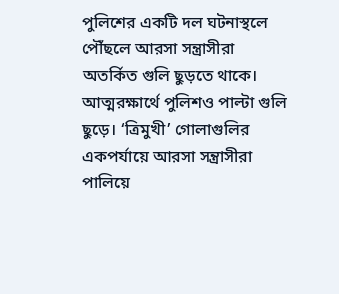পুলিশের একটি দল ঘটনাস্থলে পৌঁছলে আরসা সন্ত্রাসীরা অতর্কিত গুলি ছুড়তে থাকে। আত্মরক্ষার্থে পুলিশও পাল্টা গুলি ছুড়ে। ‘ত্রিমুখী’ গোলাগুলির একপর্যায়ে আরসা সন্ত্রাসীরা পালিয়ে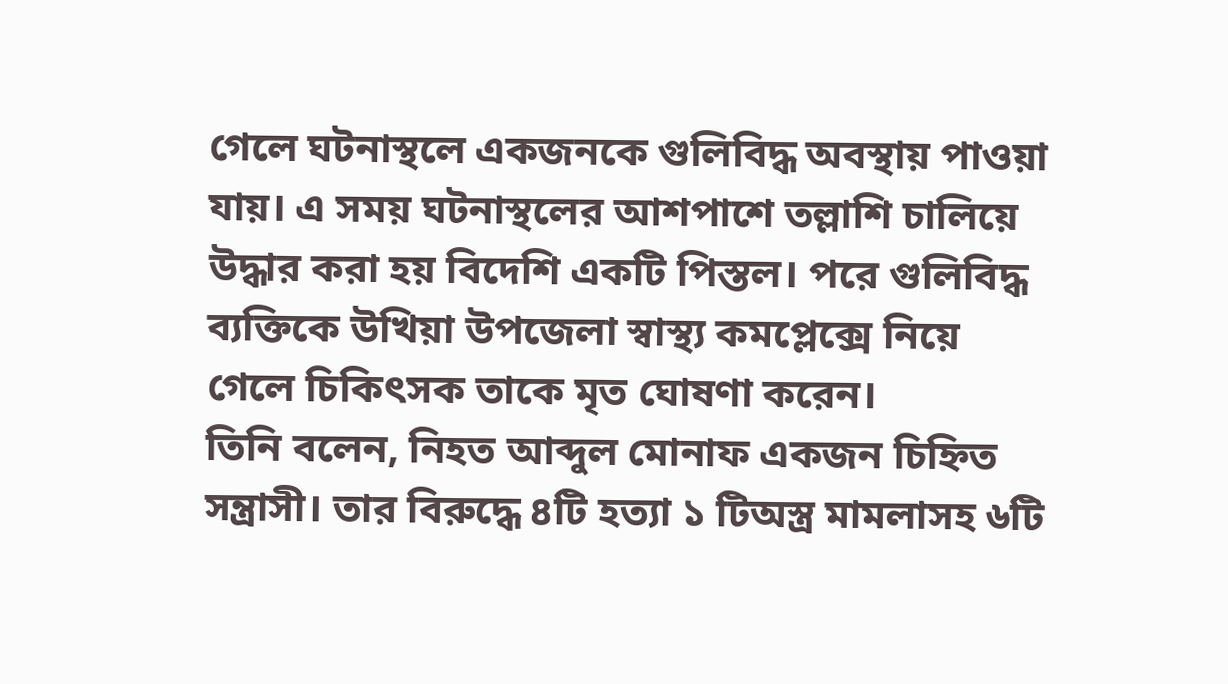গেলে ঘটনাস্থলে একজনকে গুলিবিদ্ধ অবস্থায় পাওয়া যায়। এ সময় ঘটনাস্থলের আশপাশে তল্লাশি চালিয়ে উদ্ধার করা হয় বিদেশি একটি পিস্তল। পরে গুলিবিদ্ধ ব্যক্তিকে উখিয়া উপজেলা স্বাস্থ্য কমপ্লেক্সে নিয়ে গেলে চিকিৎসক তাকে মৃত ঘোষণা করেন।
তিনি বলেন, নিহত আব্দুল মোনাফ একজন চিহ্নিত সন্ত্রাসী। তার বিরুদ্ধে ৪টি হত্যা ১ টিঅস্ত্র মামলাসহ ৬টি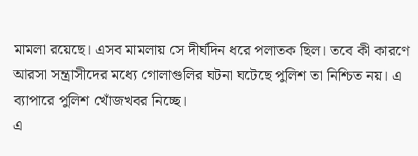মামলা রয়েছে। এসব মামলায় সে দীর্ঘদিন ধরে পলাতক ছিল। তবে কী কারণে আরসা সন্ত্রাসীদের মধ্যে গোলাগুলির ঘটনা ঘটেছে পুলিশ তা নিশ্চিত নয়। এ ব্যাপারে পুলিশ খোঁজখবর নিচ্ছে।
এ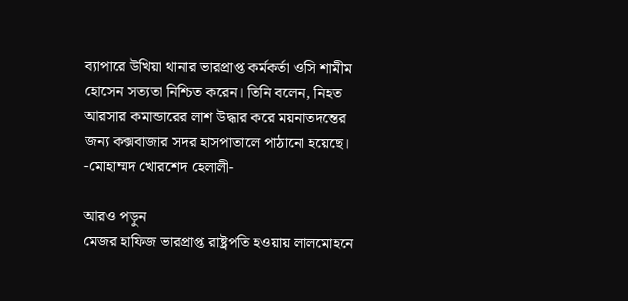ব্যাপারে উখিয়া থানার ভারপ্রাপ্ত কর্মকর্তা ওসি শামীম হোসেন সত্যতা নিশ্চিত করেন। তিনি বলেন, নিহত আরসার কমান্ডারের লাশ উদ্ধার করে ময়নাতদন্তের জন্য কক্সবাজার সদর হাসপাতালে পাঠানো হয়েছে।
-মোহাম্মদ খোরশেদ হেলালী-

আরও পড়ুন
মেজর হাফিজ ভারপ্রাপ্ত রাষ্ট্রপতি হওয়ায় লালমোহনে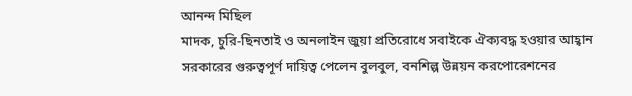আনন্দ মিছিল
মাদক, চুরি-ছিনতাই ও অনলাইন জুয়া প্রতিরোধে সবাইকে ঐক্যবদ্ধ হওয়ার আহ্বান
সরকারের গুরুত্বপূর্ণ দায়িত্ব পেলেন বুলবুল, বনশিল্প উন্নয়ন করপোরেশনের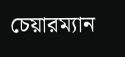চেয়ারম্যান